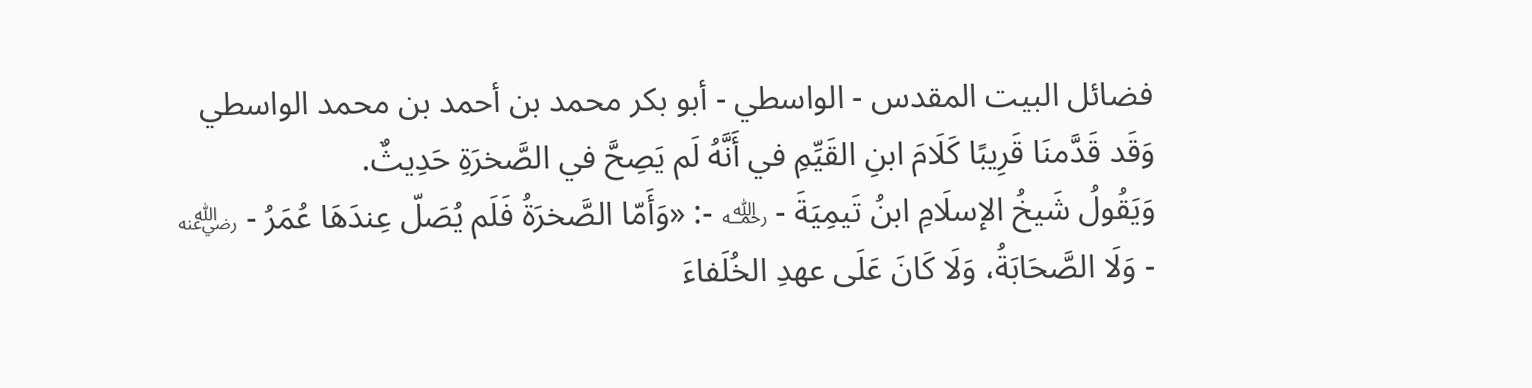فضائل البيت المقدس - الواسطي - أبو بكر محمد بن أحمد بن محمد الواسطي
وَقَد قَدَّمنَا قَرِيبًا كَلَامَ ابنِ القَيِّمِ في أَنَّهُ لَم يَصِحَّ في الصَّخرَةِ حَدِيثٌ.
وَيَقُولُ شَيخُ الإسلَامِ ابنُ تَيمِيَةَ - ﵀ -: «وَأَمّا الصَّخرَةُ فَلَم يُصَلّ عِندَهَا عُمَرُ - ﵁ - وَلَا الصَّحَابَةُ، وَلَا كَانَ عَلَى عهدِ الخُلَفاءَ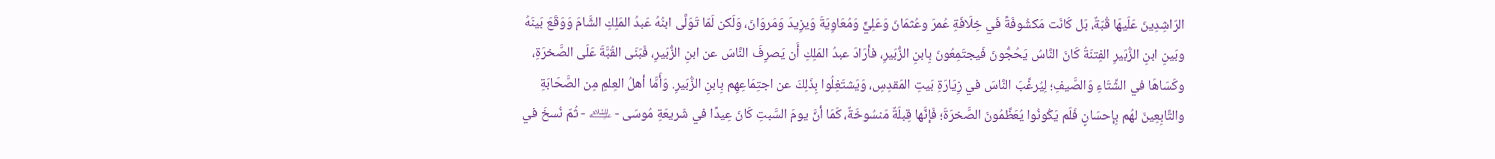الرّاشِدِينَ عَلَيهَا قُبّةٌ، بَل كَانَت مَكشُوفَةً فَي خِلَافَةِ عُمرَ وعُثمَانَ وَعَلِيٍّ وَمُعَاوِيَةَ وَيزِيدَ وَمَروَانَ، وَلَكن لَمّا تَوَلَّى ابنُهُ عَبدُ المَلِكِ الشَّامَ وَوَقَعَ بَينَهُ وبَينِ ابنِ الزُّبَيرِ الفِتنَةُ كَانَ النَّاسُ يَحُجُّونَ فَيجتَمِعُونَ بِابنِ الزُّبَيرِ، فأرَادَ عبدُ المَلِكِ أَن يَصرِفَ النَّاسَ عن ابنِ الزُّبَيرِ، فَبَنَى القُبَّةَ عَلَى الصَّخرَةِ، وكَسَاهَا في الشِّتَاءِ وَالصَّيفِ؛ لِيُرغِّبَ النَّاسَ في زِيَارَةِ بَيتِ المَقدِسِ، وَيَشتَغِلُوا بِذَلِكَ عن اجتِمَاعِهِم بِابنِ الزُّبَيرِ. وَأَمَّا أهلُ العِلمِ مِن الصَّحَابَةِ والتَّابِعِينَ لهُم بِإحسَانٍ فَلَم يَكُونُوا يُعَظِّمُونَ الصَّخرَةَ؛ فَإنَّها قِبلَةٌ مَنسُوخَةٌ، كَمَا أنَّ يومَ السَّبتِ كَانَ عِيدًا في شَريعَةِ مُوسَى - ﵇ - ثُمّ نُسخَ في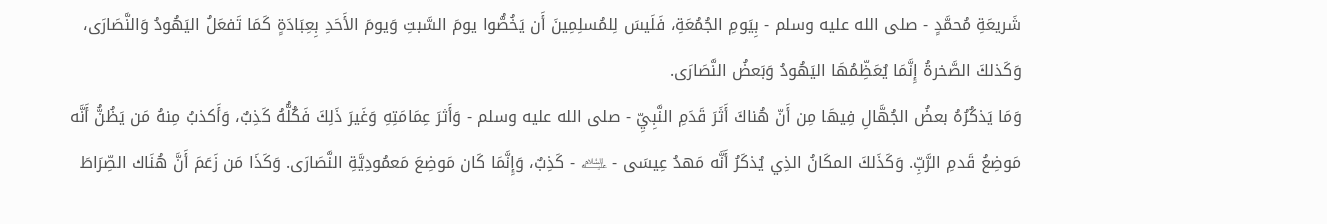شَريعَةِ مُحمَّدٍ - صلى الله عليه وسلم - بِيَومِ الجُمُعَةِ، فَلَيسَ لِلمُسلِمِينَ أَن يَخُصُّوا يومَ السَّبتِ وَيومَ الأَحَدِ بِعِبَادَةٍ كَمَا تَفعَلُ اليَهُودُ وَالنَّصَارَى، وَكَذلكَ الصَّخرةُ إِنَّمَا يُعَظِّمُهَا اليَهُودُ وَبَعضُ النَّصَارَى.
وَمَا يَذكُرُهُ بعضُ الجُهَّالِ فِيهَا مِن أَنّ هُناكَ أَثَرَ قَدَمِ النَّبِيِّ - صلى الله عليه وسلم - وَأَثرَ عِمَامَتِهِ وَغَيرَ ذَلِكَ فَكُلُّهُ كَذِبٌ، وَأَكذبُ مِنهُ مَن يَظُنُّ أَنَّه مَوضِعُ قَدمِ الرَّبِّ. وَكَذَلكَ المكَانُ الذِي يُذكَرُ أَنَّه مَهدُ عِيسَى - ﵇ - كَذِبٌ، وَإِنَّمَا كَان مَوضِعَ مَعمُودِيَّةِ النَّصَارَى. وَكَذَا مَن زَعَمَ أَنَّ هُنَاك الصِّرَاطَ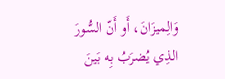وَالِميزَانَ، أَو أَنّ السُّورَ الذِي يُضرَبُ بِه بَينَ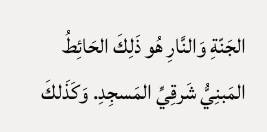الجَنّةِ وَالنَّارِ هُو ذَلِكَ الحَائِطُ المَبنِيُّ شَرقِيِّ المَسجِدِ. وَكَذَلكَ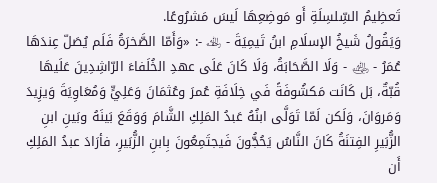تَعظِيمُ السِّلسِلَةِ أَو مَوضِعِهَا لَيسَ مَشرُوعًا.
وَيَقُولُ شَيخُ الإسلَامِ ابنُ تَيمِيَةَ - ﵀ -: «وَأَمّا الصَّخرَةُ فَلَم يُصَلّ عِندَهَا عُمَرُ - ﵁ - وَلَا الصَّحَابَةُ، وَلَا كَانَ عَلَى عهدِ الخُلَفاءَ الرّاشِدِينَ عَلَيهَا قُبّةٌ، بَل كَانَت مَكشُوفَةً فَي خِلَافَةِ عُمرَ وعُثمَانَ وَعَلِيٍّ وَمُعَاوِيَةَ وَيزِيدَ وَمَروَانَ، وَلَكن لَمّا تَوَلَّى ابنُهُ عَبدُ المَلِكِ الشَّامَ وَوَقَعَ بَينَهُ وبَينِ ابنِ الزُّبَيرِ الفِتنَةُ كَانَ النَّاسُ يَحُجُّونَ فَيجتَمِعُونَ بِابنِ الزُّبَيرِ، فأرَادَ عبدُ المَلِكِ أَن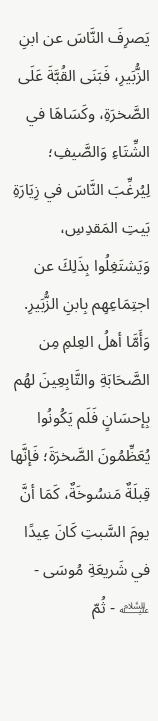يَصرِفَ النَّاسَ عن ابنِ الزُّبَيرِ، فَبَنَى القُبَّةَ عَلَى الصَّخرَةِ، وكَسَاهَا في الشِّتَاءِ وَالصَّيفِ؛ لِيُرغِّبَ النَّاسَ في زِيَارَةِ بَيتِ المَقدِسِ، وَيَشتَغِلُوا بِذَلِكَ عن اجتِمَاعِهِم بِابنِ الزُّبَيرِ. وَأَمَّا أهلُ العِلمِ مِن الصَّحَابَةِ والتَّابِعِينَ لهُم بِإحسَانٍ فَلَم يَكُونُوا يُعَظِّمُونَ الصَّخرَةَ؛ فَإنَّها قِبلَةٌ مَنسُوخَةٌ، كَمَا أنَّ يومَ السَّبتِ كَانَ عِيدًا في شَريعَةِ مُوسَى - ﵇ - ثُمّ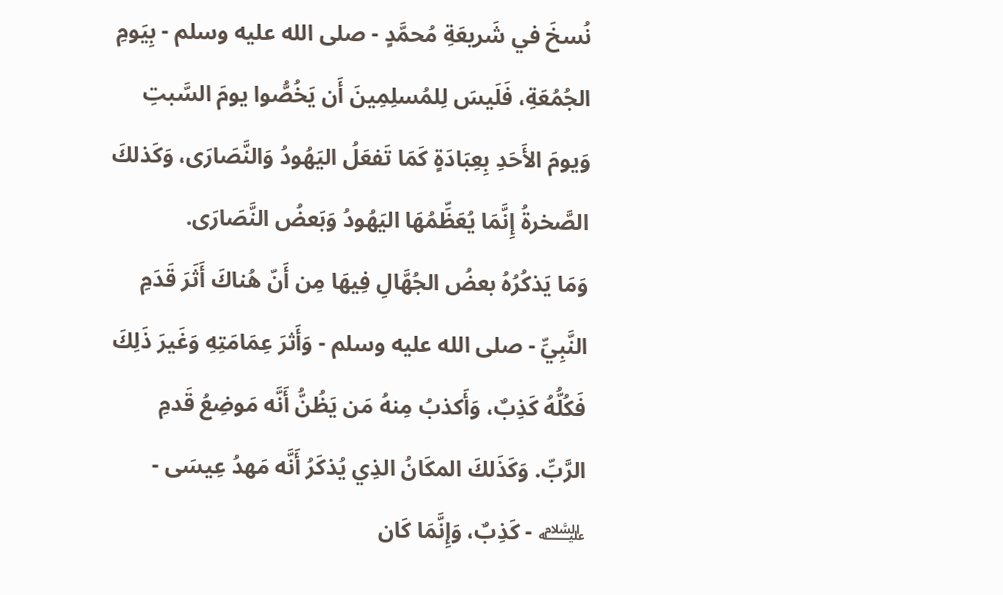نُسخَ في شَريعَةِ مُحمَّدٍ - صلى الله عليه وسلم - بِيَومِ الجُمُعَةِ، فَلَيسَ لِلمُسلِمِينَ أَن يَخُصُّوا يومَ السَّبتِ وَيومَ الأَحَدِ بِعِبَادَةٍ كَمَا تَفعَلُ اليَهُودُ وَالنَّصَارَى، وَكَذلكَ الصَّخرةُ إِنَّمَا يُعَظِّمُهَا اليَهُودُ وَبَعضُ النَّصَارَى.
وَمَا يَذكُرُهُ بعضُ الجُهَّالِ فِيهَا مِن أَنّ هُناكَ أَثَرَ قَدَمِ النَّبِيِّ - صلى الله عليه وسلم - وَأَثرَ عِمَامَتِهِ وَغَيرَ ذَلِكَ فَكُلُّهُ كَذِبٌ، وَأَكذبُ مِنهُ مَن يَظُنُّ أَنَّه مَوضِعُ قَدمِ الرَّبِّ. وَكَذَلكَ المكَانُ الذِي يُذكَرُ أَنَّه مَهدُ عِيسَى - ﵇ - كَذِبٌ، وَإِنَّمَا كَان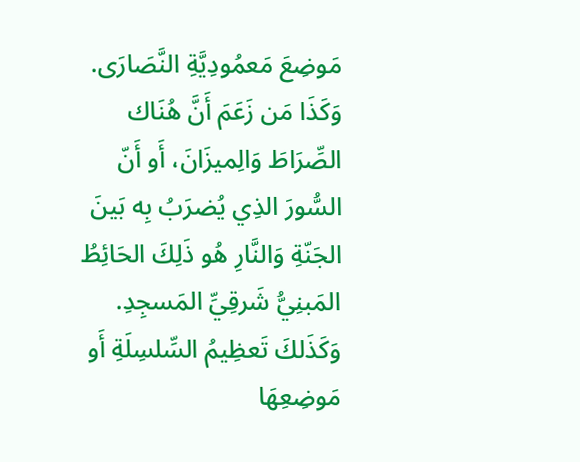مَوضِعَ مَعمُودِيَّةِ النَّصَارَى. وَكَذَا مَن زَعَمَ أَنَّ هُنَاك الصِّرَاطَ وَالِميزَانَ، أَو أَنّ السُّورَ الذِي يُضرَبُ بِه بَينَ الجَنّةِ وَالنَّارِ هُو ذَلِكَ الحَائِطُ المَبنِيُّ شَرقِيِّ المَسجِدِ. وَكَذَلكَ تَعظِيمُ السِّلسِلَةِ أَو مَوضِعِهَا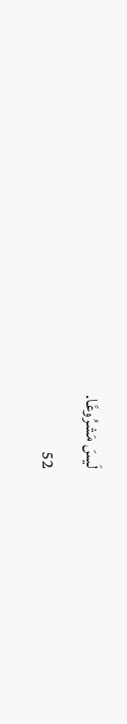لَيسَ مَشرُوعًا.
52